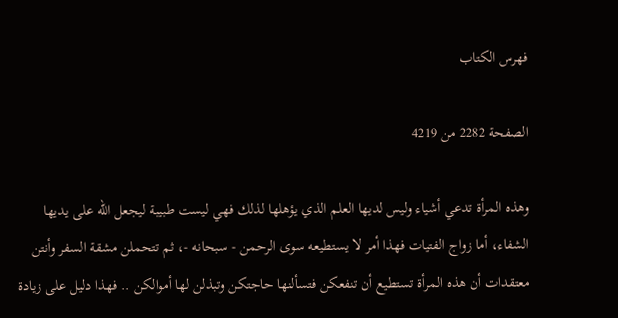فهرس الكتاب

الصفحة 2282 من 4219

وهذه المرأة تدعي أشياء وليس لديها العلم الذي يؤهلها لذلك فهي ليست طبيبة ليجعل الله على يديها الشفاء، أما زواج الفتيات فهذا أمر لا يستطيعه سوى الرحمن - سبحانه -، ثم تتحملن مشقة السفر وأنتن معتقدات أن هذه المرأة تستطيع أن تنفعكن فتسألنها حاجتكن وتبذلن لها أموالكن .. فهذا دليل على زيادة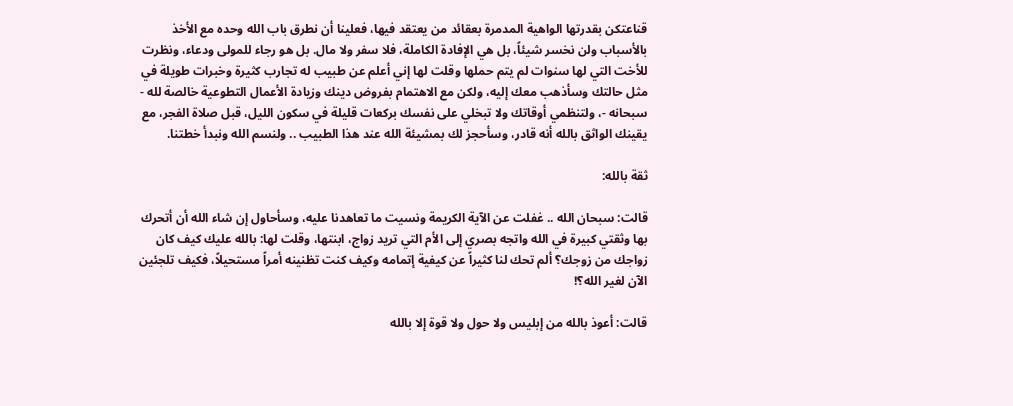قناعتكن بقدرتها الواهية المدمرة بعقائد من يعتقد فيها، فعلينا أن نطرق باب الله وحده مع الأخذ بالأسباب ولن نخسر شيئاً، بل هي الإفادة الكاملة، فلا سفر ولا مال. بل هو رجاء للمولى ودعاء، ونظرت للأخت التي لها سنوات لم يتم حملها وقلت لها إني أعلم عن طبيب له تجارب كثيرة وخبرات طويلة في مثل حالتك وسأذهب معك إليه، ولكن مع الاهتمام بفروض دينك وزيادة الأعمال التطوعية خالصة لله - سبحانه -، ولتنظمي أوقاتك ولا تبخلي على نفسك بركعات قليلة في سكون الليل، قبل صلاة الفجر، مع يقينك الواثق بالله أنه قادر، وسأحجز لك بمشيئة الله عند هذا الطبيب .. ولنسم الله ونبدأ خطتنا.

ثقة بالله:

قالت: سبحان الله .. غفلت عن الآية الكريمة ونسيت ما تعاهدنا عليه، وسأحاول إن شاء الله أن أتحرك بها وثقتي كبيرة في الله واتجه بصري إلى الأم التي تريد زواج، ابنتها، وقلت لها: بالله عليك كيف كان زواجك من زوجك؟ ألم تحك لنا كثيراً عن كيفية إتمامه وكيف كنت تظنينه أمراً مستحيلاً، فكيف تلجئين الآن لغير الله؟!

قالت: أعوذ بالله من إبليس ولا حول ولا قوة إلا بالله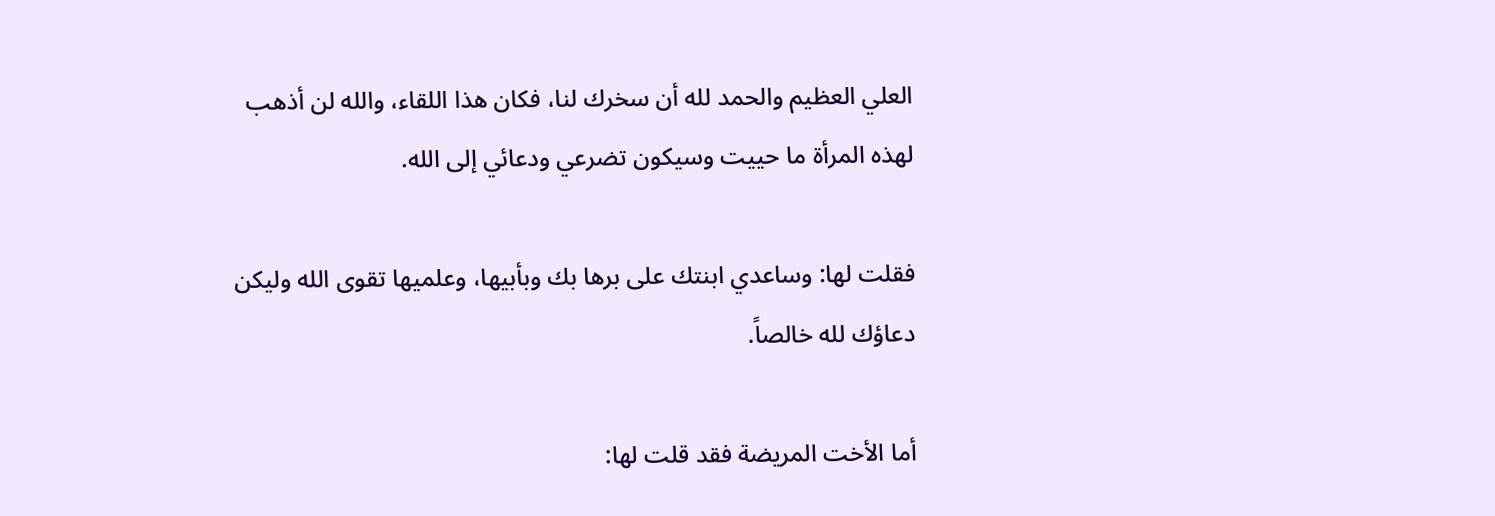العلي العظيم والحمد لله أن سخرك لنا، فكان هذا اللقاء، والله لن أذهب لهذه المرأة ما حييت وسيكون تضرعي ودعائي إلى الله.

فقلت لها: وساعدي ابنتك على برها بك وبأبيها، وعلميها تقوى الله وليكن دعاؤك لله خالصاً.

أما الأخت المريضة فقد قلت لها: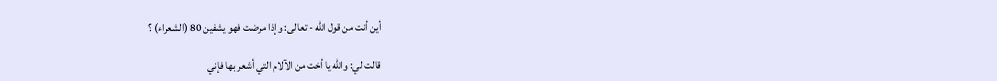أين أنت من قول الله - تعالى: وإذا مرضت فهو يشفين 80 (الشعراء) ؟

قالت لي: والله يا أخت من الآلام التي أشعر بها فإني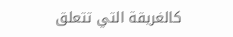كالغريقة التي تتعلق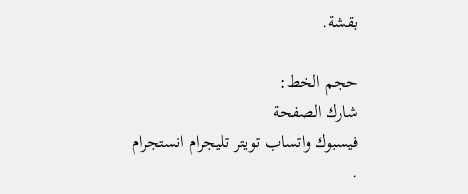بقشة.

حجم الخط:
شارك الصفحة
فيسبوك واتساب تويتر تليجرام انستجرام
.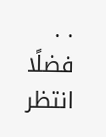. .
فضلًا انتظر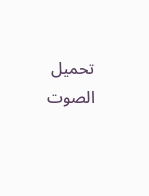تحميل الصوت